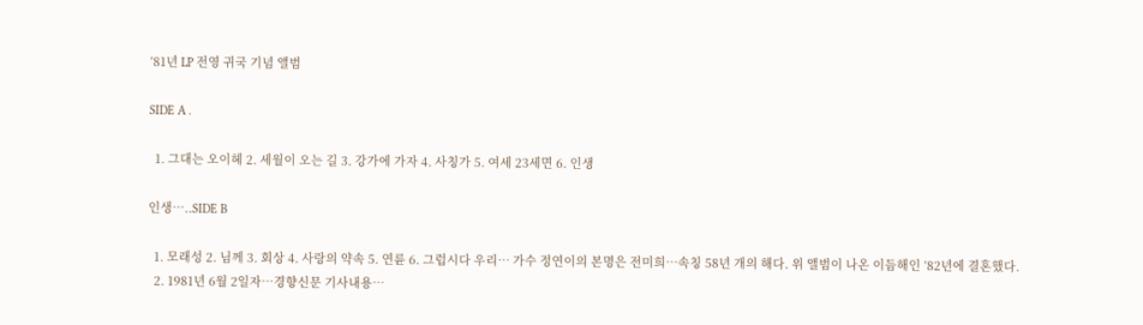’81년 LP 전영 귀국 기념 앨범

SIDE A .

  1. 그대는 오이헤 2. 세월이 오는 길 3. 강가에 가자 4. 사칭가 5. 여세 23세면 6. 인생

인생…..SIDE B

  1. 모래성 2. 님께 3. 회상 4. 사랑의 약속 5. 연륜 6. 그럽시다 우리… 가수 정연이의 본명은 전미희…속칭 58년 개의 해다. 위 앨범이 나온 이듬해인 ’82년에 결혼했다.
  2. 1981년 6월 2일자…경향신문 기사내용…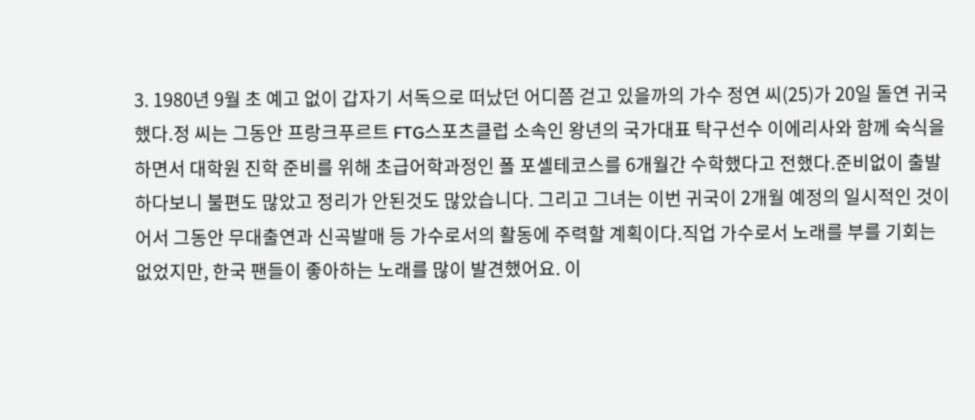3. 1980년 9월 초 예고 없이 갑자기 서독으로 떠났던 어디쯤 걷고 있을까의 가수 정연 씨(25)가 20일 돌연 귀국했다.정 씨는 그동안 프랑크푸르트 FTG스포츠클럽 소속인 왕년의 국가대표 탁구선수 이에리사와 함께 숙식을 하면서 대학원 진학 준비를 위해 초급어학과정인 폴 포셸테코스를 6개월간 수학했다고 전했다.준비없이 출발하다보니 불편도 많았고 정리가 안된것도 많았습니다. 그리고 그녀는 이번 귀국이 2개월 예정의 일시적인 것이어서 그동안 무대출연과 신곡발매 등 가수로서의 활동에 주력할 계획이다.직업 가수로서 노래를 부를 기회는 없었지만, 한국 팬들이 좋아하는 노래를 많이 발견했어요. 이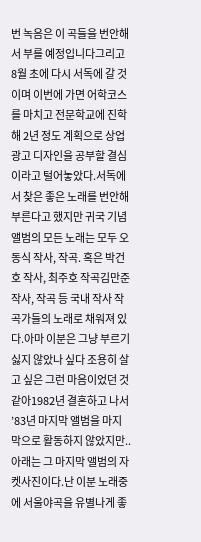번 녹음은 이 곡들을 번안해서 부를 예정입니다그리고 8월 초에 다시 서독에 갈 것이며 이번에 가면 어학코스를 마치고 전문학교에 진학해 2년 정도 계획으로 상업광고 디자인을 공부할 결심이라고 털어놓았다.서독에서 찾은 좋은 노래를 번안해 부른다고 했지만 귀국 기념앨범의 모든 노래는 모두 오동식 작사, 작곡. 혹은 박건호 작사, 최주호 작곡김만준 작사, 작곡 등 국내 작사 작곡가들의 노래로 채워져 있다.아마 이분은 그냥 부르기 싫지 않았나 싶다 조용히 살고 싶은 그런 마음이었던 것 같아1982년 결혼하고 나서 ’83년 마지막 앨범을 마지막으로 활동하지 않았지만.. 아래는 그 마지막 앨범의 자켓사진이다.난 이분 노래중에 서울야곡을 유별나게 좋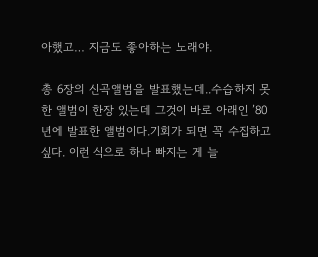아했고… 지금도 좋아하는 노래야.

총 6장의 신곡앨범을 발표했는데..수습하지 못한 앨범이 한장 있는데 그것이 바로 아래인 ’80년에 발표한 앨범이다.기회가 되면 꼭 수집하고 싶다. 이런 식으로 하나 빠지는 게 늘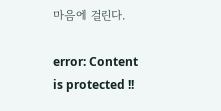마음에 걸린다.

error: Content is protected !!